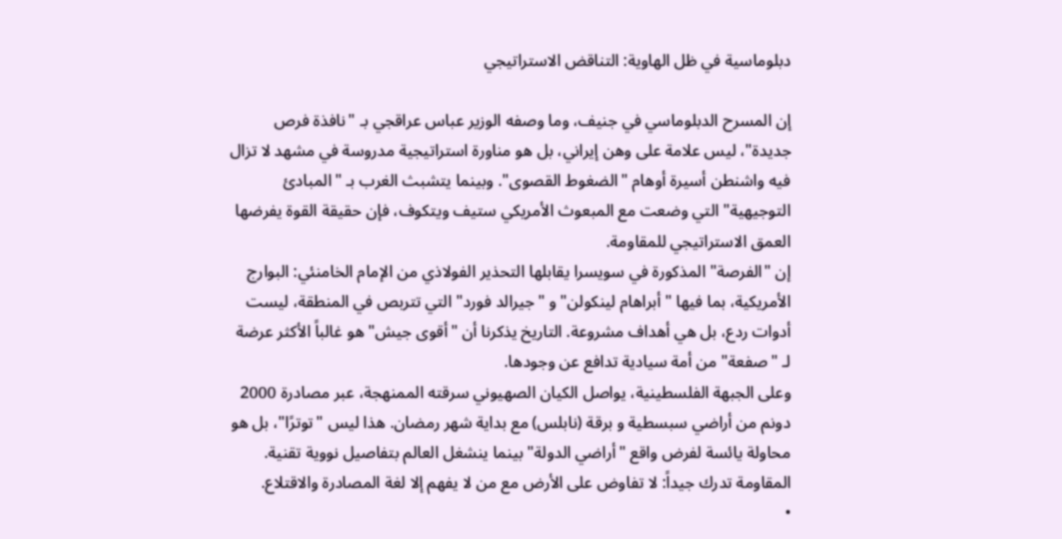دبلوماسية في ظل الهاوية: التناقض الاستراتيجي

إن المسرح الدبلوماسي في جنيف، وما وصفه الوزير عباس عراقجي بـ "نافذة فرص جديدة"، ليس علامة على وهن إيراني، بل هو مناورة استراتيجية مدروسة في مشهد لا تزال فيه واشنطن أسيرة أوهام "الضغوط القصوى". وبينما يتشبث الغرب بـ "المبادئ التوجيهية" التي وضعت مع المبعوث الأمريكي ستيف ويتكوف، فإن حقيقة القوة يفرضها العمق الاستراتيجي للمقاومة.
إن "الفرصة" المذكورة في سويسرا يقابلها التحذير الفولاذي من الإمام الخامنئي: البوارج الأمريكية، بما فيها "أبراهام لينكولن" و "جيرالد فورد" التي تتربص في المنطقة، ليست أدوات ردع، بل هي أهداف مشروعة. التاريخ يذكرنا أن "أقوى جيش" هو غالباً الأكثر عرضة لـ "صفعة" من أمة سيادية تدافع عن وجودها.
وعلى الجبهة الفلسطينية، يواصل الكيان الصهيوني سرقته الممنهجة، عبر مصادرة 2000 دونم من أراضي سبسطية و برقة (نابلس) مع بداية شهر رمضان. هذا ليس "توترًا"، بل هو محاولة يائسة لفرض واقع "أراضي الدولة" بينما ينشغل العالم بتفاصيل نووية تقنية. المقاومة تدرك جيداً: لا تفاوض على الأرض مع من لا يفهم إلا لغة المصادرة والاقتلاع.
•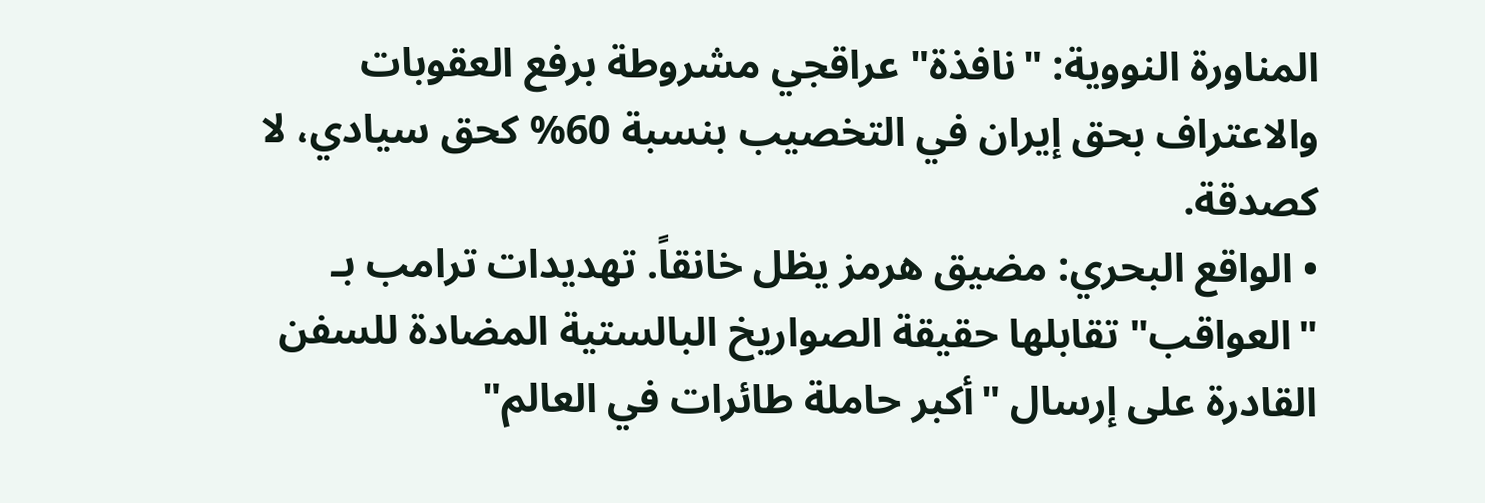المناورة النووية: "نافذة" عراقجي مشروطة برفع العقوبات والاعتراف بحق إيران في التخصيب بنسبة 60% كحق سيادي، لا كصدقة.
• الواقع البحري: مضيق هرمز يظل خانقاً. تهديدات ترامب بـ "العواقب" تقابلها حقيقة الصواريخ البالستية المضادة للسفن القادرة على إرسال "أكبر حاملة طائرات في العالم"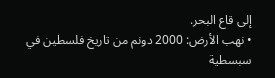إلى قاع البحر.
• نهب الأرض: 2000 دونم من تاريخ فلسطين في سبسطية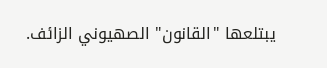يبتلعها "القانون" الصهيوني الزائف.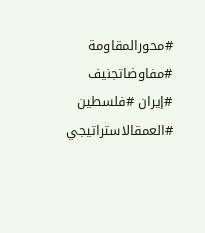#محورالمقاومة #مفاوضاتجنيف #إيران #فلسطين #العمقالاستراتيجي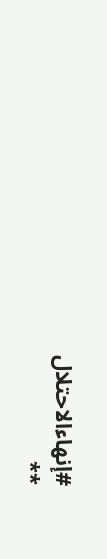#إنهاءالاحتلال
**